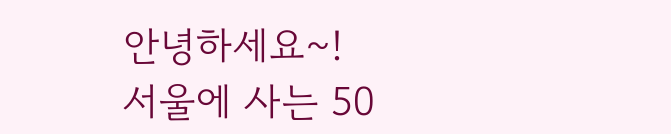안녕하세요~!
서울에 사는 50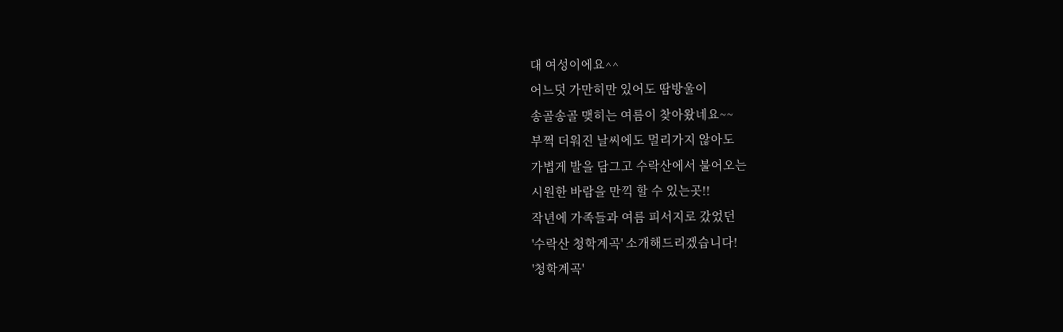대 여성이에요^^
어느덧 가만히만 있어도 땀방울이
송골송골 맺히는 여름이 찾아왔네요~~
부쩍 더워진 날씨에도 멀리가지 않아도
가볍게 발을 담그고 수락산에서 불어오는
시원한 바람을 만끽 할 수 있는곳!!
작년에 가족들과 여름 피서지로 갔었던
'수락산 청학계곡' 소개해드리겠습니다!
'청학계곡'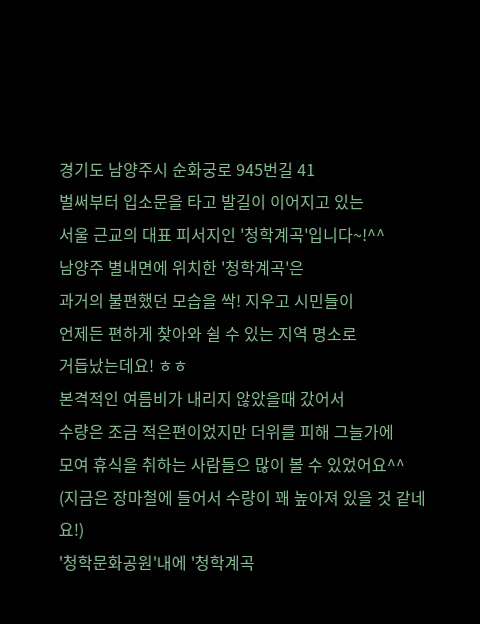경기도 남양주시 순화궁로 945번길 41
벌써부터 입소문을 타고 발길이 이어지고 있는
서울 근교의 대표 피서지인 '청학계곡'입니다~!^^
남양주 별내면에 위치한 '청학계곡'은
과거의 불편했던 모습을 싹! 지우고 시민들이
언제든 편하게 찾아와 쉴 수 있는 지역 명소로
거듭났는데요! ㅎㅎ
본격적인 여름비가 내리지 않았을때 갔어서
수량은 조금 적은편이었지만 더위를 피해 그늘가에
모여 휴식을 취하는 사람들으 많이 볼 수 있었어요^^
(지금은 장마철에 들어서 수량이 꽤 높아져 있을 것 같네요!)
'청학문화공원'내에 '청학계곡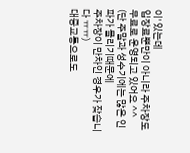이' 있는데
입장료뿐만이 아니라 주차장도
무료로 운영되고 있어요 ^^
(단 주말과 성수기에는 많은 인파가 몰리기때문에
주차장이 만차인 경우가 잦습니다 ㅠㅠ)
대중교통으로도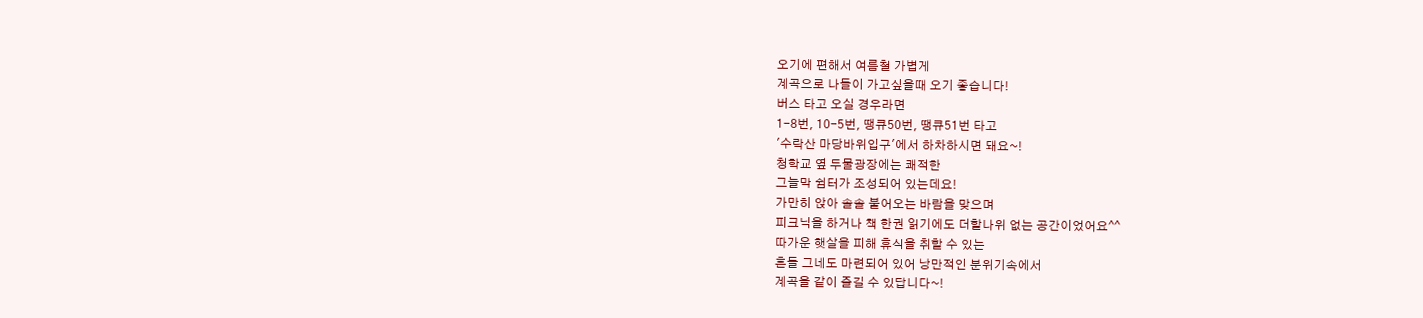오기에 편해서 여름철 가볍게
계곡으로 나들이 가고싶을때 오기 좋습니다!
버스 타고 오실 경우라면
1-8번, 10-5번, 땡큐50번, 땡큐51번 타고
'수락산 마당바위입구'에서 하차하시면 돼요~!
청학교 옆 두물광장에는 쾌적한
그늘막 쉼터가 조성되어 있는데요!
가만히 앉아 솔솔 불어오는 바람을 맞으며
피크닉을 하거나 책 한권 읽기에도 더할나위 없는 공간이었어요^^
따가운 햇살을 피해 휴식을 취할 수 있는
흔들 그네도 마련되어 있어 낭만적인 분위기속에서
계곡을 같이 즐길 수 있답니다~!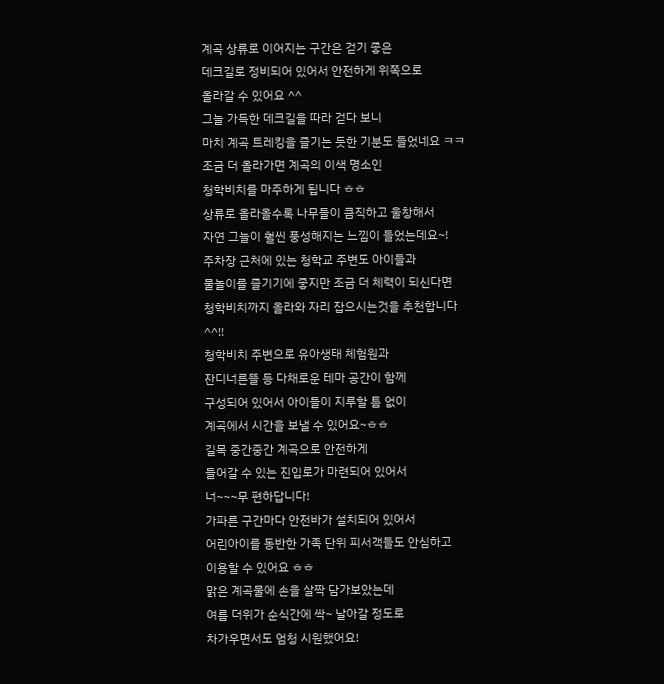계곡 상류로 이어지는 구간은 걷기 좋은
데크길로 정비되어 있어서 안전하게 위쪽으로
올라갈 수 있어요 ^^
그늘 가득한 데크길을 따라 걷다 보니
마치 계곡 트레킹을 즐기는 듯한 기분도 들었네요 ㅋㅋ
조금 더 올라가면 계곡의 이색 명소인
청학비치를 마주하게 됩니다 ㅎㅎ
상류로 올라올수록 나무들이 큼직하고 울창해서
자연 그늘이 훨씬 풍성해지는 느낌이 들었는데요~!
주차장 근처에 있는 청학교 주변도 아이들과
물놀이를 즐기기에 좋지만 조금 더 체력이 되신다면
청학비치까지 올라와 자리 잡으시는것을 추천합니다^^!!
청학비치 주변으로 유아생태 체험원과
잔디너른뜰 등 다채로운 테마 공간이 함께
구성되어 있어서 아이들이 지루할 틈 없이
계곡에서 시간을 보낼 수 있어요~ㅎㅎ
길목 중간중간 계곡으로 안전하게
들어갈 수 있는 진입로가 마련되어 있어서
너~~~무 편하답니다!
가파른 구간마다 안전바가 설치되어 있어서
어린아이를 동반한 가족 단위 피서객들도 안심하고
이용할 수 있어요 ㅎㅎ
맑은 계곡물에 손을 살짝 담가보았는데
여름 더위가 순식간에 싹~ 날아갈 정도로
차가우면서도 엄청 시원했어요!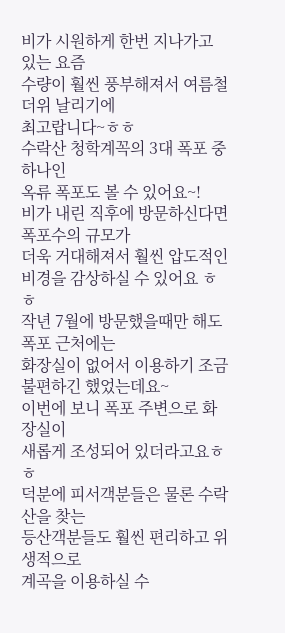비가 시원하게 한번 지나가고 있는 요즘
수량이 훨씬 풍부해져서 여름철 더위 날리기에
최고랍니다~ㅎㅎ
수락산 청학계꼭의 3대 폭포 중 하나인
옥류 폭포도 볼 수 있어요~!
비가 내린 직후에 방문하신다면 폭포수의 규모가
더욱 거대해져서 훨씬 압도적인 비경을 감상하실 수 있어요 ㅎㅎ
작년 7월에 방문했을때만 해도 폭포 근처에는
화장실이 없어서 이용하기 조금 불편하긴 했었는데요~
이번에 보니 폭포 주변으로 화장실이
새롭게 조성되어 있더라고요ㅎㅎ
덕분에 피서객분들은 물론 수락산을 찾는
등산객분들도 훨씬 편리하고 위생적으로
계곡을 이용하실 수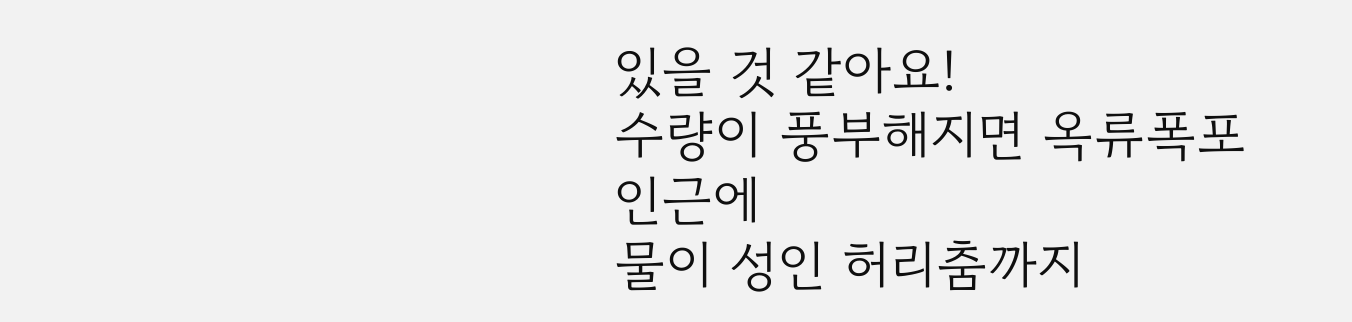있을 것 같아요!
수량이 풍부해지면 옥류폭포 인근에
물이 성인 허리춤까지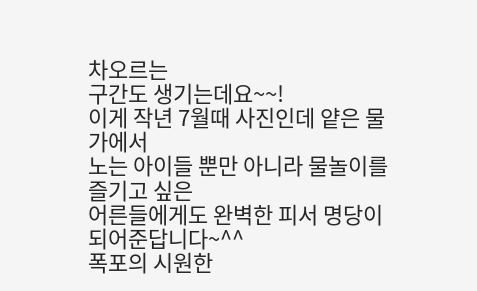차오르는
구간도 생기는데요~~!
이게 작년 7월때 사진인데 얕은 물가에서
노는 아이들 뿐만 아니라 물놀이를 즐기고 싶은
어른들에게도 완벽한 피서 명당이 되어준답니다~^^
폭포의 시원한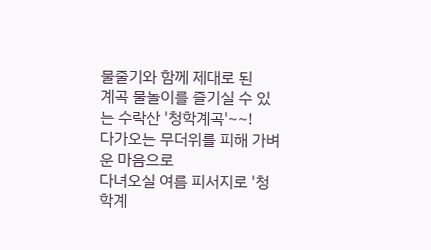물줄기와 함께 제대로 된
계곡 물놀이를 즐기실 수 있는 수락산 '청학계곡'~~!
다가오는 무더위를 피해 가벼운 마음으로
다녀오실 여름 피서지로 '청학계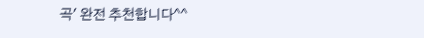곡' 완전 추천합니다^^